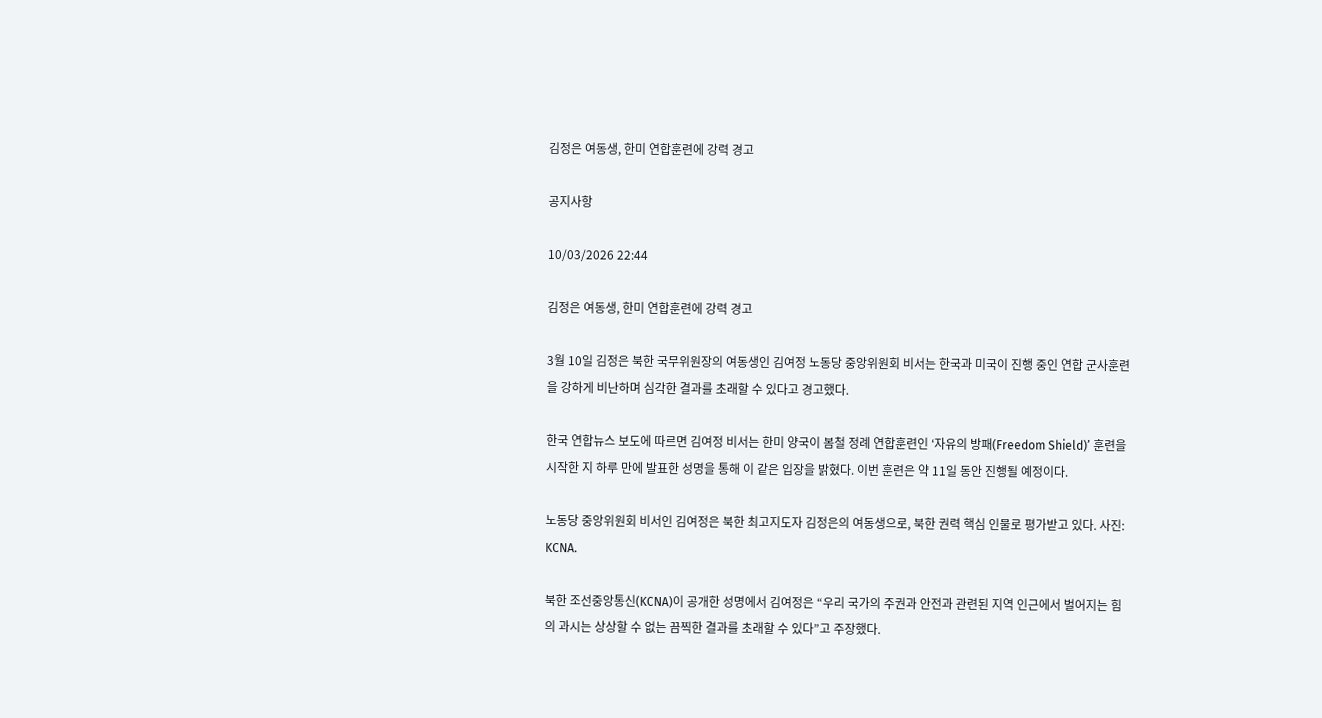김정은 여동생, 한미 연합훈련에 강력 경고

공지사항

10/03/2026 22:44

김정은 여동생, 한미 연합훈련에 강력 경고

3월 10일 김정은 북한 국무위원장의 여동생인 김여정 노동당 중앙위원회 비서는 한국과 미국이 진행 중인 연합 군사훈련을 강하게 비난하며 심각한 결과를 초래할 수 있다고 경고했다.

한국 연합뉴스 보도에 따르면 김여정 비서는 한미 양국이 봄철 정례 연합훈련인 ‘자유의 방패(Freedom Shield)’ 훈련을 시작한 지 하루 만에 발표한 성명을 통해 이 같은 입장을 밝혔다. 이번 훈련은 약 11일 동안 진행될 예정이다.

노동당 중앙위원회 비서인 김여정은 북한 최고지도자 김정은의 여동생으로, 북한 권력 핵심 인물로 평가받고 있다. 사진: KCNA.

북한 조선중앙통신(KCNA)이 공개한 성명에서 김여정은 “우리 국가의 주권과 안전과 관련된 지역 인근에서 벌어지는 힘의 과시는 상상할 수 없는 끔찍한 결과를 초래할 수 있다”고 주장했다.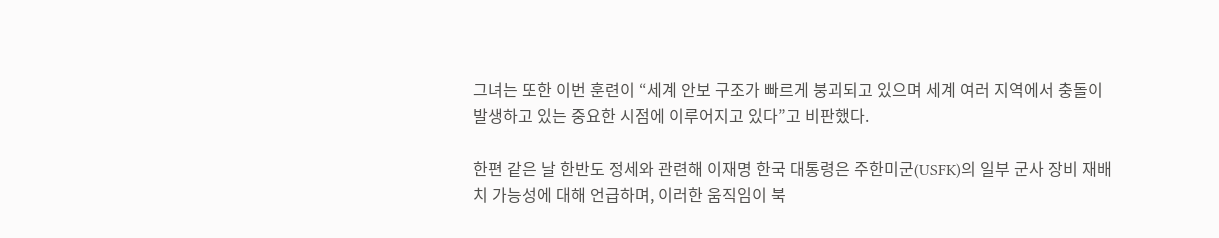그녀는 또한 이번 훈련이 “세계 안보 구조가 빠르게 붕괴되고 있으며 세계 여러 지역에서 충돌이 발생하고 있는 중요한 시점에 이루어지고 있다”고 비판했다.

한편 같은 날 한반도 정세와 관련해 이재명 한국 대통령은 주한미군(USFK)의 일부 군사 장비 재배치 가능성에 대해 언급하며, 이러한 움직임이 북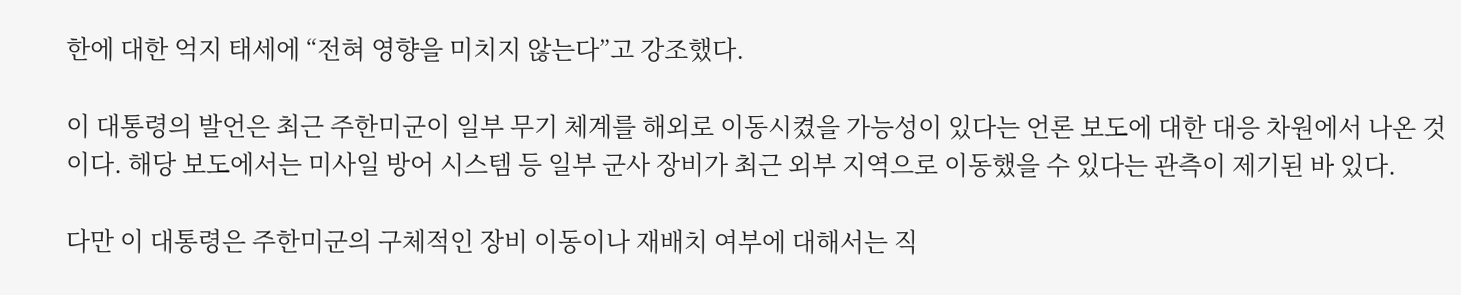한에 대한 억지 태세에 “전혀 영향을 미치지 않는다”고 강조했다.

이 대통령의 발언은 최근 주한미군이 일부 무기 체계를 해외로 이동시켰을 가능성이 있다는 언론 보도에 대한 대응 차원에서 나온 것이다. 해당 보도에서는 미사일 방어 시스템 등 일부 군사 장비가 최근 외부 지역으로 이동했을 수 있다는 관측이 제기된 바 있다.

다만 이 대통령은 주한미군의 구체적인 장비 이동이나 재배치 여부에 대해서는 직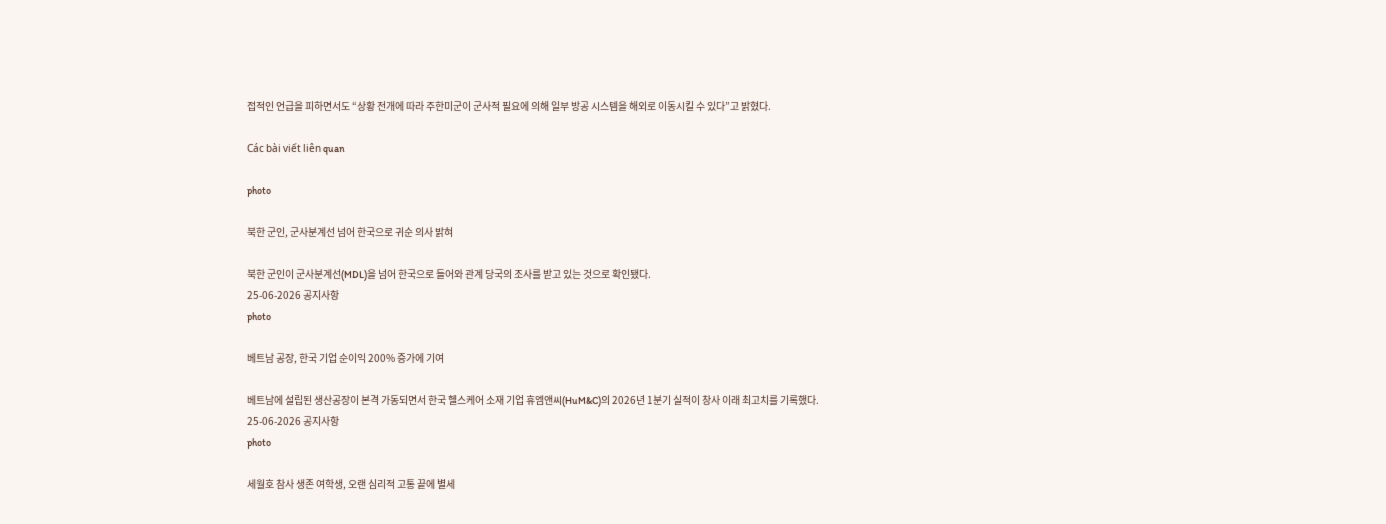접적인 언급을 피하면서도 “상황 전개에 따라 주한미군이 군사적 필요에 의해 일부 방공 시스템을 해외로 이동시킬 수 있다”고 밝혔다.

Các bài viết liên quan

photo

북한 군인, 군사분계선 넘어 한국으로 귀순 의사 밝혀

북한 군인이 군사분계선(MDL)을 넘어 한국으로 들어와 관계 당국의 조사를 받고 있는 것으로 확인됐다.
25-06-2026 공지사항
photo

베트남 공장, 한국 기업 순이익 200% 증가에 기여

베트남에 설립된 생산공장이 본격 가동되면서 한국 헬스케어 소재 기업 휴엠앤씨(HuM&C)의 2026년 1분기 실적이 창사 이래 최고치를 기록했다.
25-06-2026 공지사항
photo

세월호 참사 생존 여학생, 오랜 심리적 고통 끝에 별세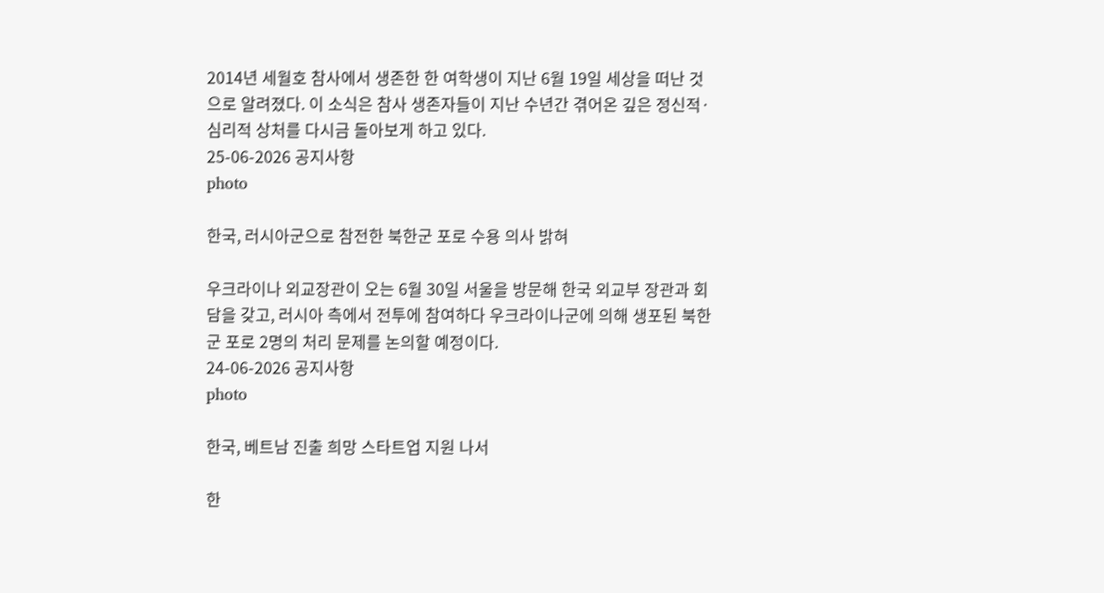2014년 세월호 참사에서 생존한 한 여학생이 지난 6월 19일 세상을 떠난 것으로 알려졌다. 이 소식은 참사 생존자들이 지난 수년간 겪어온 깊은 정신적·심리적 상처를 다시금 돌아보게 하고 있다.
25-06-2026 공지사항
photo

한국, 러시아군으로 참전한 북한군 포로 수용 의사 밝혀

우크라이나 외교장관이 오는 6월 30일 서울을 방문해 한국 외교부 장관과 회담을 갖고, 러시아 측에서 전투에 참여하다 우크라이나군에 의해 생포된 북한군 포로 2명의 처리 문제를 논의할 예정이다.
24-06-2026 공지사항
photo

한국, 베트남 진출 희망 스타트업 지원 나서

한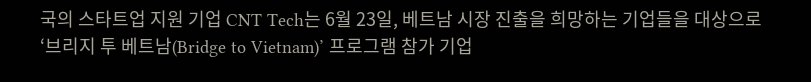국의 스타트업 지원 기업 CNT Tech는 6월 23일, 베트남 시장 진출을 희망하는 기업들을 대상으로 ‘브리지 투 베트남(Bridge to Vietnam)’ 프로그램 참가 기업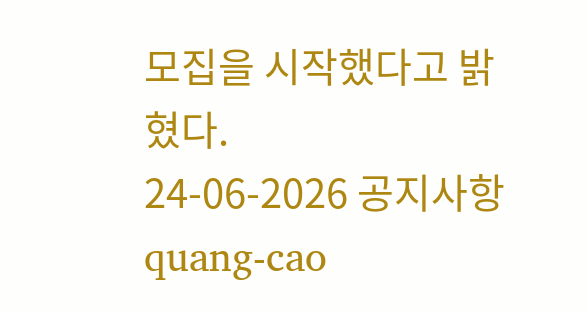모집을 시작했다고 밝혔다.
24-06-2026 공지사항
quang-cao